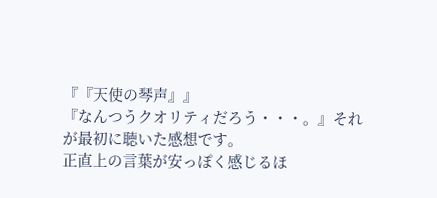『『天使の琴声』』
『なんつうクオリティだろう・・・。』それが最初に聴いた感想です。
正直上の言葉が安っぽく感じるほ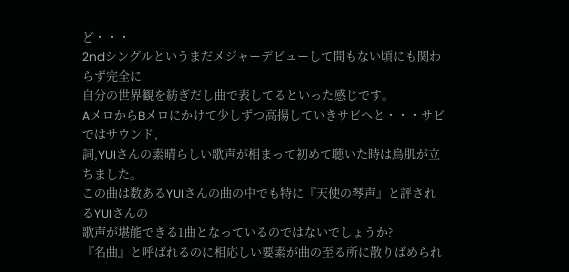ど・・・
2ndシングルというまだメジャーデビューして間もない頃にも関わらず完全に
自分の世界観を紡ぎだし曲で表してるといった感じです。
AメロからBメロにかけて少しずつ高揚していきサビへと・・・サビではサウンド,
詞,YUIさんの素晴らしい歌声が相まって初めて聴いた時は鳥肌が立ちました。
この曲は数あるYUIさんの曲の中でも特に『天使の琴声』と評されるYUIさんの
歌声が堪能できる1曲となっているのではないでしょうか?
『名曲』と呼ばれるのに相応しい要素が曲の至る所に散りばめられ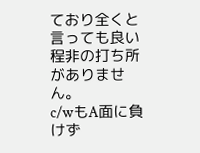ており全くと
言っても良い程非の打ち所がありません。
c/wもA面に負けず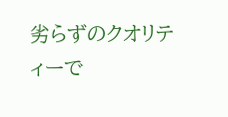劣らずのクオリティーで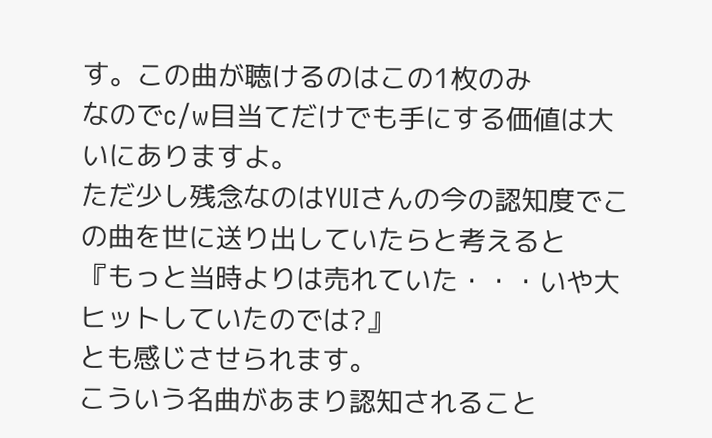す。この曲が聴けるのはこの1枚のみ
なのでc/w目当てだけでも手にする価値は大いにありますよ。
ただ少し残念なのはYUIさんの今の認知度でこの曲を世に送り出していたらと考えると
『もっと当時よりは売れていた・・・いや大ヒットしていたのでは?』
とも感じさせられます。
こういう名曲があまり認知されること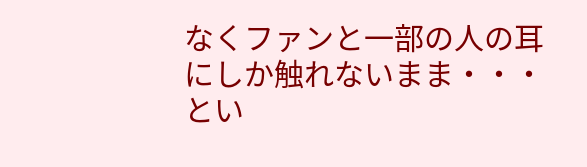なくファンと一部の人の耳にしか触れないまま・・・
とい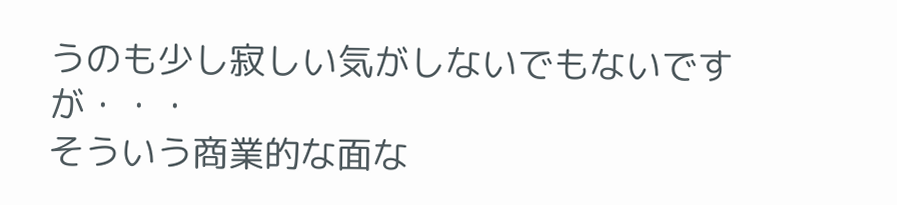うのも少し寂しい気がしないでもないですが・・・
そういう商業的な面な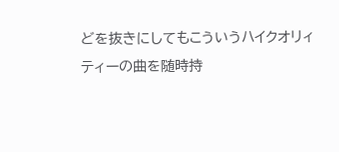どを抜きにしてもこういうハイクオリィティーの曲を随時持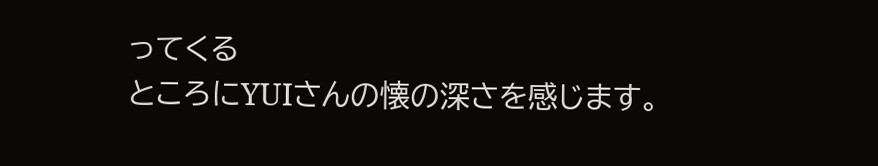ってくる
ところにYUIさんの懐の深さを感じます。